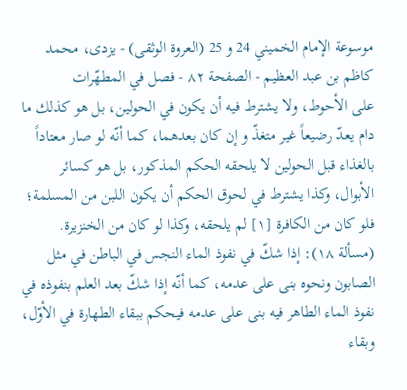موسوعة الإمام الخميني 24 و 25 (العروة الوثقى) - يزدى، محمد كاظم بن عبد العظيم - الصفحة ٨٢ - فصل في المطهّرات
على الأحوط، ولا يشترط فيه أن يكون في الحولين، بل هو كذلك ما دام يعدّ رضيعاً غير متغذّ و إن كان بعدهما، كما أنّه لو صار معتاداً بالغذاء قبل الحولين لا يلحقه الحكم المذكور، بل هو كسائر الأبوال، وكذا يشترط في لحوق الحكم أن يكون اللبن من المسلمة؛ فلو كان من الكافرة [١] لم يلحقه، وكذا لو كان من الخنزيرة.
(مسألة ١٨): إذا شكّ في نفوذ الماء النجس في الباطن في مثل الصابون ونحوه بنى على عدمه، كما أنّه إذا شكّ بعد العلم بنفوذه في نفوذ الماء الطاهر فيه بنى على عدمه فيحكم ببقاء الطهارة في الأوّل، وبقاء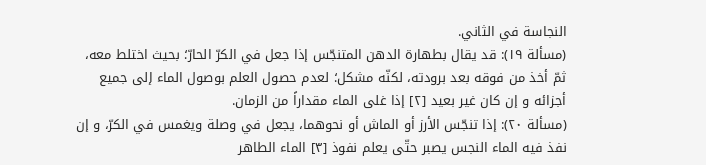النجاسة في الثاني.
(مسألة ١٩): قد يقال بطهارة الدهن المتنجّس إذا جعل في الكرّ الحارّ؛ بحيث اختلط معه، ثمّ أخذ من فوقه بعد برودته، لكنّه مشكل؛ لعدم حصول العلم بوصول الماء إلى جميع أجزائه و إن كان غير بعيد [٢] إذا غلى الماء مقداراً من الزمان.
(مسألة ٢٠): إذا تنجّس الأرز أو الماش أو نحوهما، يجعل في وصلة ويغمس في الكرّ، و إن نفذ فيه الماء النجس يصبر حتّى يعلم نفوذ [٣] الماء الطاهر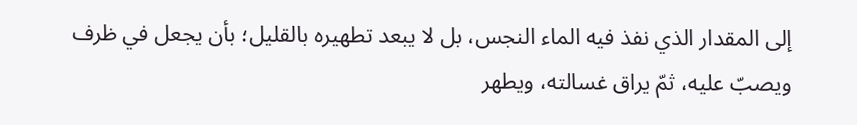إلى المقدار الذي نفذ فيه الماء النجس، بل لا يبعد تطهيره بالقليل؛ بأن يجعل في ظرف ويصبّ عليه، ثمّ يراق غسالته، ويطهر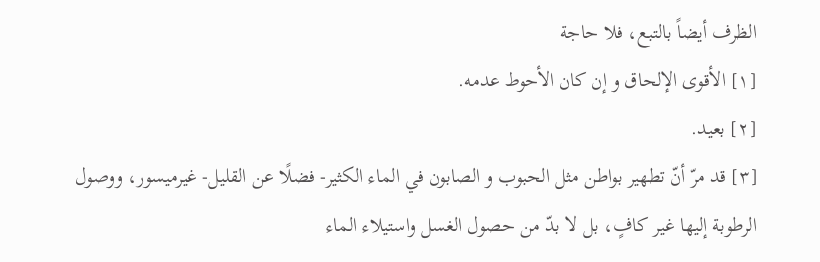الظرف أيضاً بالتبع، فلا حاجة
[١] الأقوى الإلحاق و إن كان الأحوط عدمه.
[٢] بعيد.
[٣] قد مرّ أنّ تطهير بواطن مثل الحبوب و الصابون في الماء الكثير- فضلًا عن القليل- غيرميسور، ووصول الرطوبة إليها غير كافٍ، بل لا بدّ من حصول الغسل واستيلاء الماء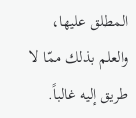المطلق عليها، والعلم بذلك ممّا لا طريق إليه غالباً.